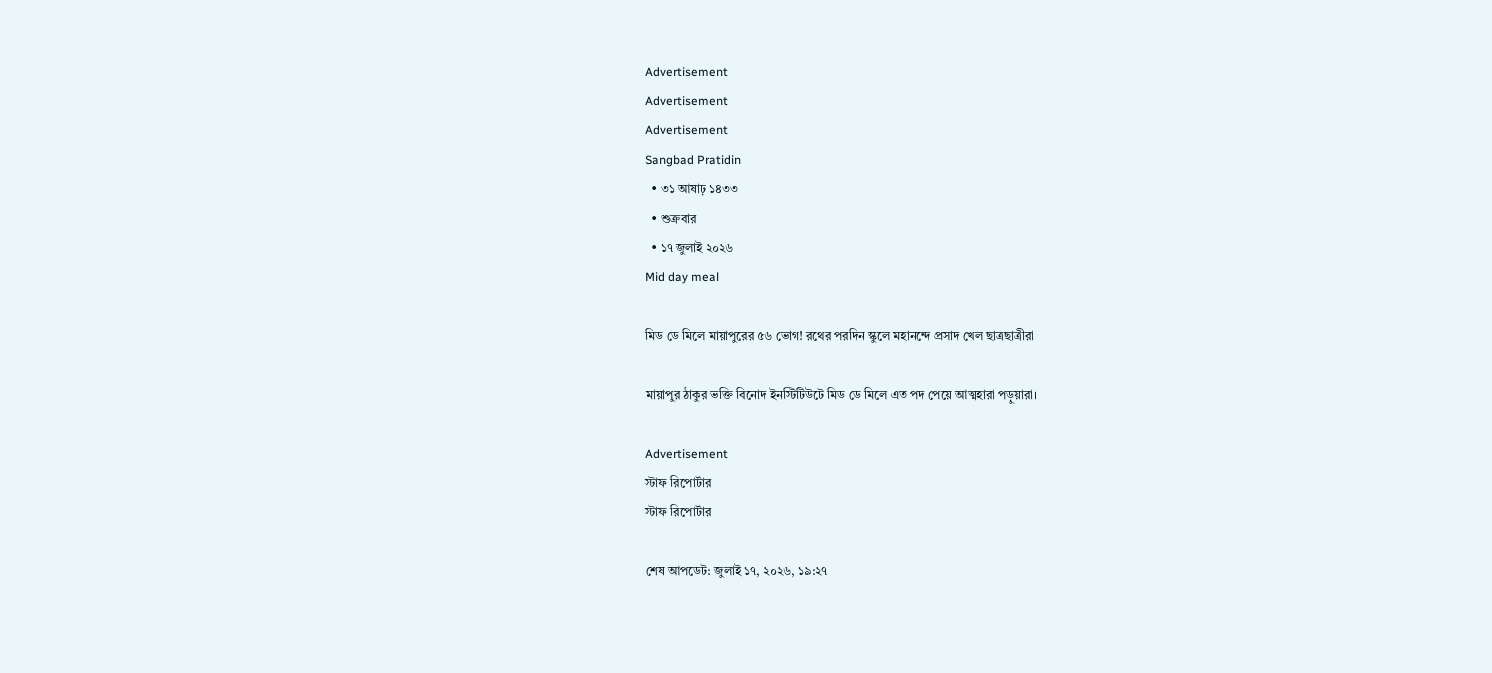Advertisement
Advertisement
Advertisement
Sangbad Pratidin
  • ৩১ আষাঢ় ১৪৩৩
  • শুক্রবার
  • ১৭ জুলাই ২০২৬
Mid day meal

মিড ডে মিলে মায়াপুরের ৫৬ ভোগ! রথের পরদিন স্কুলে মহানন্দে প্রসাদ খেল ছাত্রছাত্রীরা

মায়াপুর ঠাকুর ভক্তি বিনোদ ইনস্টিটিউটে মিড ডে মিলে এত পদ পেয়ে আত্মহারা পড়ুয়ারা।

Advertisement
স্টাফ রিপোর্টার
স্টাফ রিপোর্টার

শেষ আপডেট: জুলাই ১৭, ২০২৬, ১৯:২৭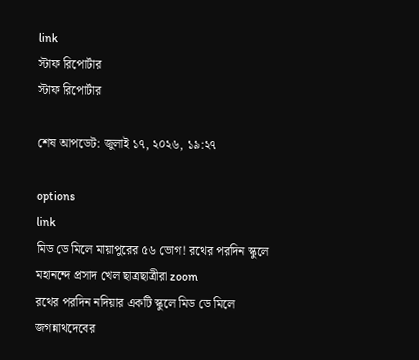link
স্টাফ রিপোর্টার
স্টাফ রিপোর্টার

শেষ আপডেট: জুলাই ১৭, ২০২৬, ১৯:২৭

options
link
মিড ডে মিলে মায়াপুরের ৫৬ ভোগ! রথের পরদিন স্কুলে মহানন্দে প্রসাদ খেল ছাত্রছাত্রীরা zoom
রথের পরদিন নদিয়ার একটি স্কুলে মিড ডে মিলে জগন্নাথদেবের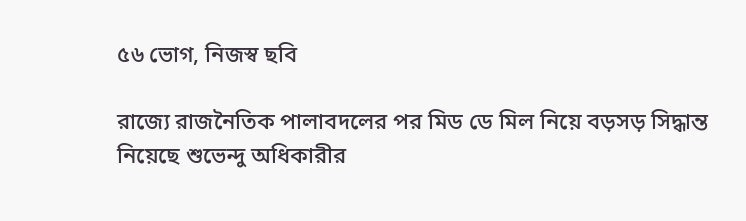৫৬ ভোগ, নিজস্ব ছবি

রাজ্যে রাজনৈতিক পালাবদলের পর মিড ডে মিল নিয়ে বড়সড় সিদ্ধান্ত নিয়েছে শুভেন্দু অধিকারীর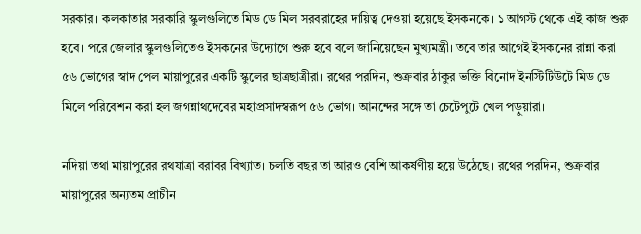সরকার। কলকাতার সরকারি স্কুলগুলিতে মিড ডে মিল সরবরাহের দায়িত্ব দেওয়া হয়েছে ইসকনকে। ১ আগস্ট থেকে এই কাজ শুরু হবে। পরে জেলার স্কুলগুলিতেও ইসকনের উদ্যোগে শুরু হবে বলে জানিয়েছেন মুখ্যমন্ত্রী। তবে তার আগেই ইসকনের রান্না করা ৫৬ ভোগের স্বাদ পেল মায়াপুরের একটি স্কুলের ছাত্রছাত্রীরা। রথের পরদিন, শুক্রবার ঠাকুর ভক্তি বিনোদ ইনস্টিটিউটে মিড ডে মিলে পরিবেশন করা হল জগন্নাথদেবের মহাপ্রসাদস্বরূপ ৫৬ ভোগ। আনন্দের সঙ্গে তা চেটেপুটে খেল পড়ুয়ারা।

নদিয়া তথা মায়াপুরের রথযাত্রা বরাবর বিখ্যাত। চলতি বছর তা আরও বেশি আকর্ষণীয় হয়ে উঠেছে। রথের পরদিন, শুক্রবার মায়াপুরের অন্যতম প্রাচীন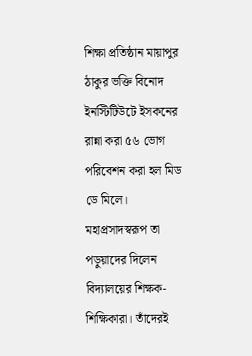শিক্ষা প্রতিষ্ঠান মায়াপুর ঠাকুর ভক্তি বিনোদ ইনস্টিটিউটে ইসকনের রান্না করা ৫৬ ভোগ পরিবেশন করা হল মিড ডে মিলে। মহাপ্রসাদস্বরূপ তা পড়ুয়াদের দিলেন বিদ্যালয়ের শিক্ষক-শিক্ষিকারা। তাঁদেরই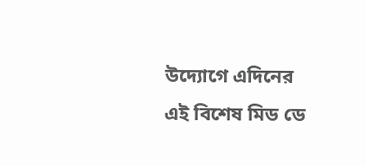উদ্যোগে এদিনের এই বিশেষ মিড ডে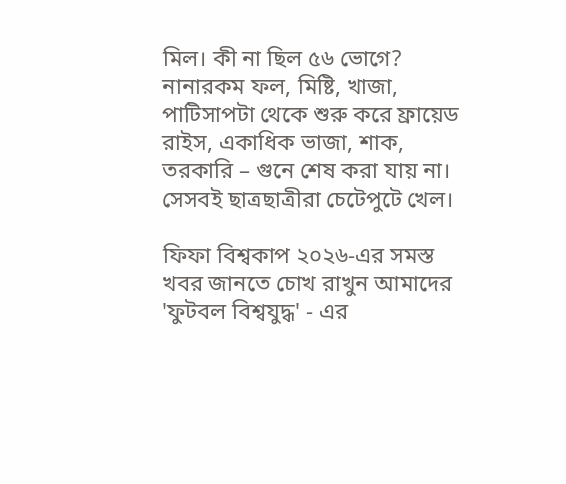মিল। কী না ছিল ৫৬ ভোগে? নানারকম ফল, মিষ্টি, খাজা, পাটিসাপটা থেকে শুরু করে ফ্রায়েড রাইস, একাধিক ভাজা, শাক, তরকারি – গুনে শেষ করা যায় না। সেসবই ছাত্রছাত্রীরা চেটেপুটে খেল।

ফিফা বিশ্বকাপ ২০২৬-এর সমস্ত খবর জানতে চোখ রাখুন আমাদের 'ফুটবল বিশ্বযুদ্ধ' - এর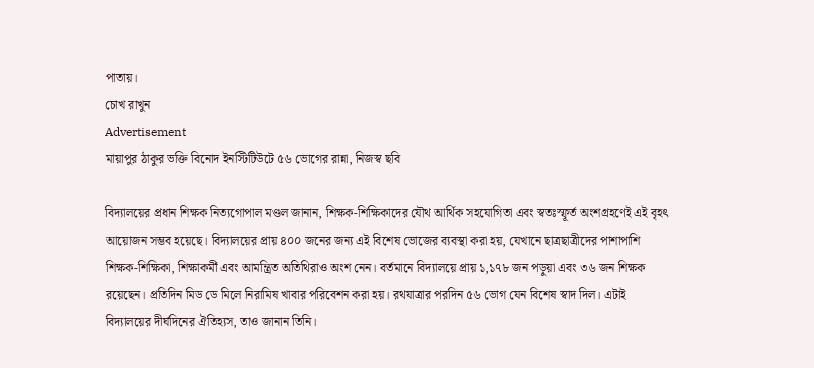পাতায়।
চোখ রাখুন
Advertisement
মায়াপুর ঠাকুর ভক্তি বিনোদ ইনস্টিটিউটে ৫৬ ভোগের রান্না, নিজস্ব ছবি

বিদ্যালয়ের প্রধান শিক্ষক নিত্যগোপাল মণ্ডল জানান, শিক্ষক-শিক্ষিকাদের যৌথ আর্থিক সহযোগিতা এবং স্বতঃস্ফূর্ত অংশগ্রহণেই এই বৃহৎ আয়োজন সম্ভব হয়েছে। বিদ্যালয়ের প্রায় ৪০০ জনের জন্য এই বিশেষ ভোজের ব্যবস্থা করা হয়, যেখানে ছাত্রছাত্রীদের পাশাপাশি শিক্ষক-শিক্ষিকা, শিক্ষাকর্মী এবং আমন্ত্রিত অতিথিরাও অংশ নেন। বর্তমানে বিদ্যালয়ে প্রায় ১,১৭৮ জন পড়ুয়া এবং ৩৬ জন শিক্ষক রয়েছেন। প্রতিদিন মিড ডে মিলে নিরামিষ খাবার পরিবেশন করা হয়। রথযাত্রার পরদিন ৫৬ ভোগ যেন বিশেষ স্বাদ দিল। এটাই বিদ্যালয়ের দীর্ঘদিনের ঐতিহ্যস, তাও জানান তিনি।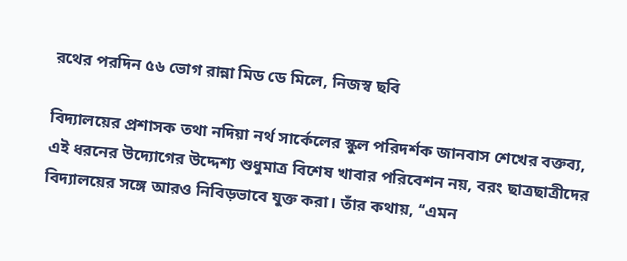রথের পরদিন ৫৬ ভোগ রান্না মিড ডে মিলে, নিজস্ব ছবি

বিদ্যালয়ের প্রশাসক তথা নদিয়া নর্থ সার্কেলের স্কুল পরিদর্শক জানবাস শেখের বক্তব্য, এই ধরনের উদ্যোগের উদ্দেশ্য শুধুমাত্র বিশেষ খাবার পরিবেশন নয়, বরং ছাত্রছাত্রীদের বিদ্যালয়ের সঙ্গে আরও নিবিড়ভাবে যুক্ত করা। তাঁর কথায়, ‘‘এমন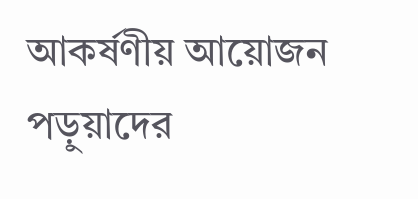আকর্ষণীয় আয়োজন পড়ুয়াদের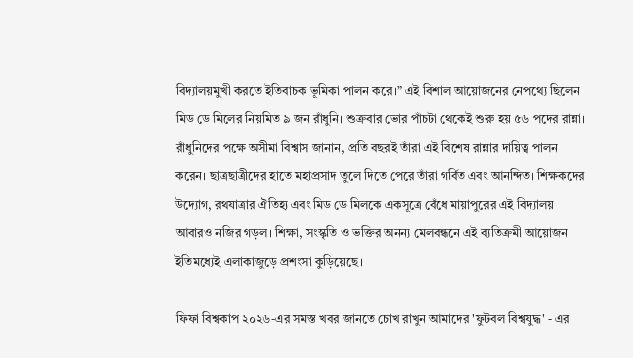বিদ্যালয়মুখী করতে ইতিবাচক ভূমিকা পালন করে।” এই বিশাল আয়োজনের নেপথ্যে ছিলেন মিড ডে মিলের নিয়মিত ৯ জন রাঁধুনি। শুক্রবার ভোর পাঁচটা থেকেই শুরু হয় ৫৬ পদের রান্না। রাঁধুনিদের পক্ষে অসীমা বিশ্বাস জানান, প্রতি বছরই তাঁরা এই বিশেষ রান্নার দায়িত্ব পালন করেন। ছাত্রছাত্রীদের হাতে মহাপ্রসাদ তুলে দিতে পেরে তাঁরা গর্বিত এবং আনন্দিত। শিক্ষকদের উদ্যোগ, রথযাত্রার ঐতিহ্য এবং মিড ডে মিলকে একসূত্রে বেঁধে মায়াপুরের এই বিদ্যালয় আবারও নজির গড়ল। শিক্ষা, সংস্কৃতি ও ভক্তির অনন্য মেলবন্ধনে এই ব্যতিক্রমী আয়োজন ইতিমধ্যেই এলাকাজুড়ে প্রশংসা কুড়িয়েছে।

ফিফা বিশ্বকাপ ২০২৬-এর সমস্ত খবর জানতে চোখ রাখুন আমাদের 'ফুটবল বিশ্বযুদ্ধ' - এর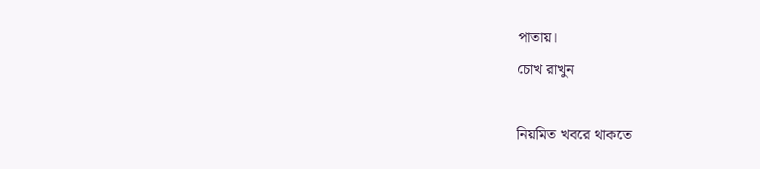পাতায়।
চোখ রাখুন

নিয়মিত খবরে থাকতে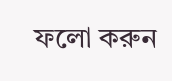ফলো করুন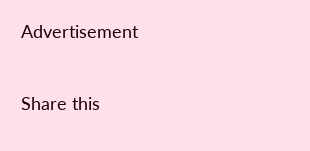Advertisement

Share this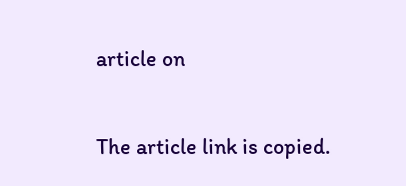article on

The article link is copied.